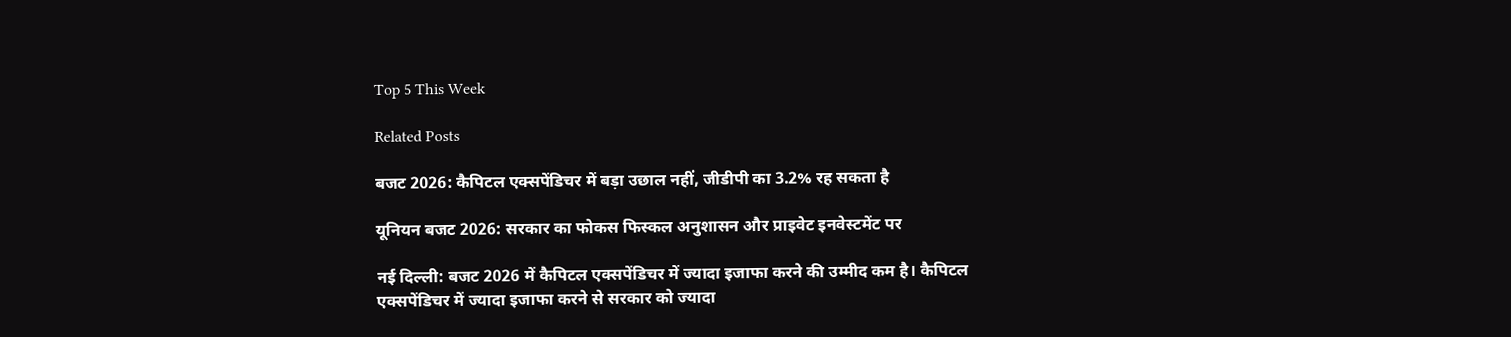Top 5 This Week

Related Posts

बजट 2026: कैपिटल एक्सपेंडिचर में बड़ा उछाल नहीं, जीडीपी का 3.2% रह सकता है

यूनियन बजट 2026: सरकार का फोकस फिस्कल अनुशासन और प्राइवेट इनवेस्टमेंट पर

नई दिल्ली: बजट 2026 में कैपिटल एक्सपेंडिचर में ज्यादा इजाफा करने की उम्मीद कम है। कैपिटल एक्सपेंडिचर में ज्यादा इजाफा करने से सरकार को ज्यादा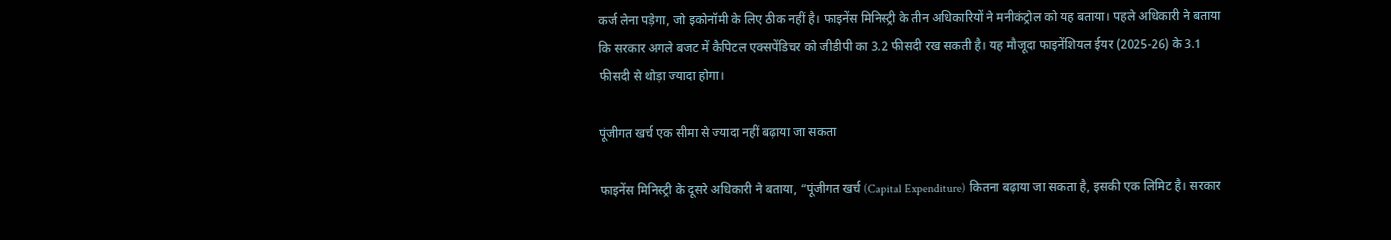कर्ज लेना पड़ेगा, जो इकोनॉमी के लिए ठीक नहीं है। फाइनेंस मिनिस्ट्री के तीन अधिकारियों ने मनीकंट्रोल को यह बताया। पहले अधिकारी ने बताया कि सरकार अगले बजट में कैपिटल एक्सपेंडिचर को जीडीपी का 3.2 फीसदी रख सकती है। यह मौजूदा फाइनेंशियल ईयर (2025-26) के 3.1 फीसदी से थोड़ा ज्यादा होगा।

पूंजीगत खर्च एक सीमा से ज्यादा नहीं बढ़ाया जा सकता

फाइनेंस मिनिस्ट्री के दूसरे अधिकारी ने बताया, “पूंजीगत खर्च (Capital Expenditure) कितना बढ़ाया जा सकता है, इसकी एक लिमिट है। सरकार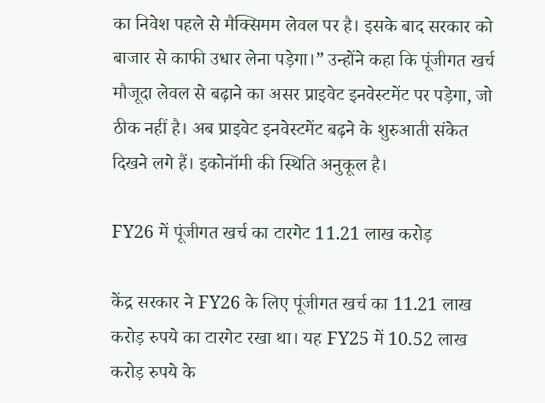का निवेश पहले से मैक्सिमम लेवल पर है। इसके बाद सरकार को बाजार से काफी उधार लेना पड़ेगा।” उन्होंने कहा कि पूंजीगत खर्च मौजूदा लेवल से बढ़ाने का असर प्राइवेट इनवेस्टमेंट पर पड़ेगा, जो ठीक नहीं है। अब प्राइवेट इनवेस्टमेंट बढ़ने के शुरुआती संकेत दिखने लगे हैं। इकोनॉमी की स्थिति अनुकूल है।

FY26 में पूंजीगत खर्च का टारगेट 11.21 लाख करोड़

केंद्र सरकार ने FY26 के लिए पूंजीगत खर्च का 11.21 लाख करोड़ रुपये का टारगेट रखा था। यह FY25 में 10.52 लाख करोड़ रुपये के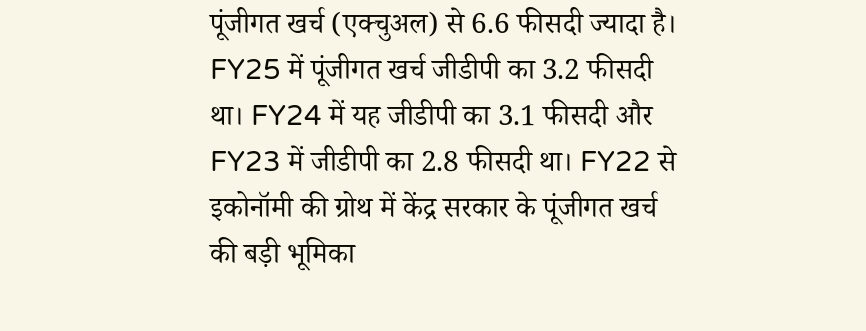पूंजीगत खर्च (एक्चुअल) से 6.6 फीसदी ज्यादा है। FY25 में पूंजीगत खर्च जीडीपी का 3.2 फीसदी था। FY24 में यह जीडीपी का 3.1 फीसदी और FY23 में जीडीपी का 2.8 फीसदी था। FY22 से इकोनॉमी की ग्रोथ में केंद्र सरकार के पूंजीगत खर्च की बड़ी भूमिका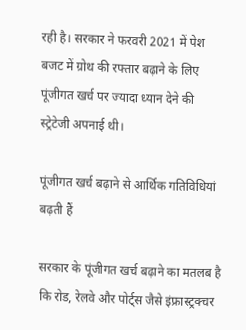रही है। सरकार ने फरवरी 2021 में पेश बजट में ग्रोथ की रफ्तार बढ़ाने के लिए पूंजीगत खर्च पर ज्यादा ध्यान देने की स्ट्रेटेजी अपनाई थी।

पूंजीगत खर्च बढ़ाने से आर्थिक गतिविधियां बढ़ती हैं

सरकार के पूंजीगत खर्च बढ़ाने का मतलब है कि रोड, रेलवे और पोर्ट्स जैसे इंफ्रास्ट्रक्चर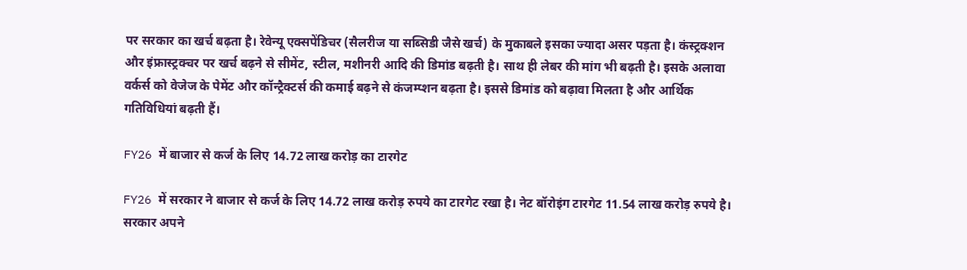पर सरकार का खर्च बढ़ता है। रेवेन्यू एक्सपेंडिचर (सैलरीज या सब्सिडी जैसे खर्च) के मुकाबले इसका ज्यादा असर पड़ता है। कंस्ट्रक्शन और इंफ्रास्ट्रक्चर पर खर्च बढ़ने से सीमेंट, स्टील, मशीनरी आदि की डिमांड बढ़ती है। साथ ही लेबर की मांग भी बढ़ती है। इसके अलावा वर्कर्स को वेजेज के पेमेंट और कॉन्ट्रैक्टर्स की कमाई बढ़ने से कंजम्प्शन बढ़ता है। इससे डिमांड को बढ़ावा मिलता है और आर्थिक गतिविधियां बढ़ती हैं।

FY26 में बाजार से कर्ज के लिए 14.72 लाख करोड़ का टारगेट

FY26 में सरकार ने बाजार से कर्ज के लिए 14.72 लाख करोड़ रुपये का टारगेट रखा है। नेट बॉरोइंग टारगेट 11.54 लाख करोड़ रुपये है। सरकार अपने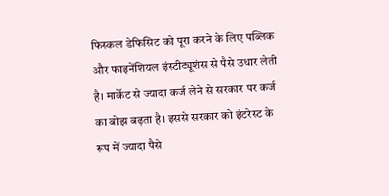फिस्कल डेफिसिट को पूरा करने के लिए पब्लिक और फाइनेंशियल इंस्टीट्यूशंस से पैसे उधार लेती है। मार्केट से ज्यादा कर्ज लेने से सरकार पर कर्ज का बोझ बढ़ता है। इससे सरकार को इंटरेस्ट के रूप में ज्यादा पैसे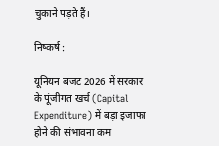चुकाने पड़ते हैं।

निष्कर्ष :

यूनियन बजट 2026 में सरकार के पूंजीगत खर्च (Capital Expenditure) में बड़ा इजाफा होने की संभावना कम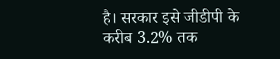है। सरकार इसे जीडीपी के करीब 3.2% तक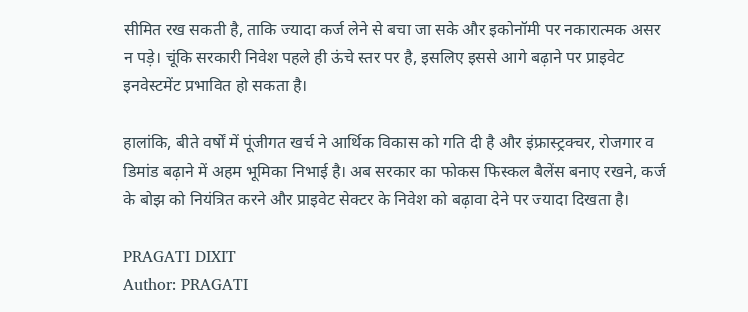सीमित रख सकती है, ताकि ज्यादा कर्ज लेने से बचा जा सके और इकोनॉमी पर नकारात्मक असर न पड़े। चूंकि सरकारी निवेश पहले ही ऊंचे स्तर पर है, इसलिए इससे आगे बढ़ाने पर प्राइवेट इनवेस्टमेंट प्रभावित हो सकता है।

हालांकि, बीते वर्षों में पूंजीगत खर्च ने आर्थिक विकास को गति दी है और इंफ्रास्ट्रक्चर, रोजगार व डिमांड बढ़ाने में अहम भूमिका निभाई है। अब सरकार का फोकस फिस्कल बैलेंस बनाए रखने, कर्ज के बोझ को नियंत्रित करने और प्राइवेट सेक्टर के निवेश को बढ़ावा देने पर ज्यादा दिखता है।

PRAGATI DIXIT
Author: PRAGATI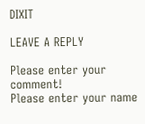DIXIT

LEAVE A REPLY

Please enter your comment!
Please enter your name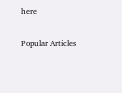here

Popular Articles